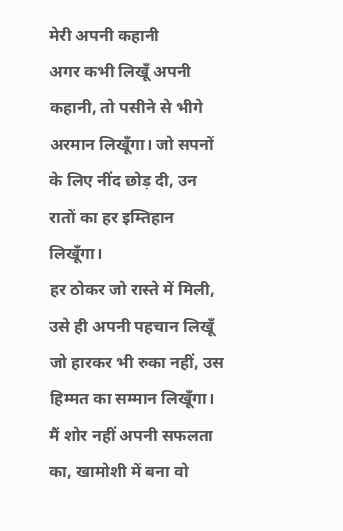मेरी अपनी कहानी
अगर कभी लिखूँ अपनी कहानी, तो पसीने से भीगे अरमान लिखूँगा। जो सपनों के लिए नींद छोड़ दी, उन रातों का हर इम्तिहान लिखूँगा।
हर ठोकर जो रास्ते में मिली,
उसे ही अपनी पहचान लिखूँ
जो हारकर भी रुका नहीं, उस हिम्मत का सम्मान लिखूँगा।
मैं शोर नहीं अपनी सफलता का, खामोशी में बना वो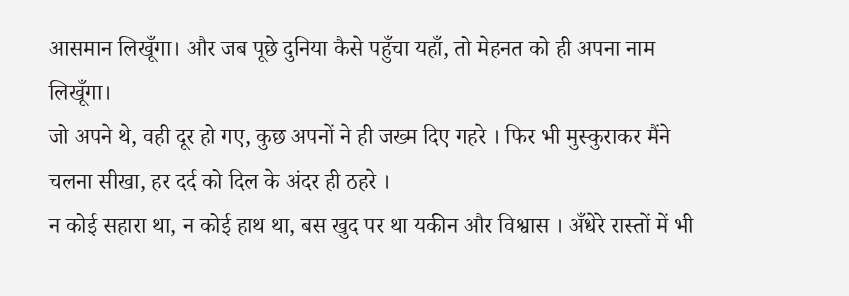आसमान लिखूँगा। और जब पूछे दुनिया कैसे पहुँचा यहाँ, तो मेहनत को ही अपना नाम लिखूँगा।
जो अपने थे, वही दूर हो गए, कुछ अपनों ने ही जख्म दिए गहरे । फिर भी मुस्कुराकर मैंने चलना सीखा, हर दर्द को दिल के अंदर ही ठहरे ।
न कोई सहारा था, न कोई हाथ था, बस खुद पर था यकीन और विश्वास । अँधेरे रास्तों में भी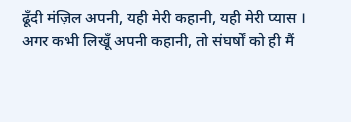ढूँदी मंज़िल अपनी, यही मेरी कहानी, यही मेरी प्यास ।
अगर कभी लिखूँ अपनी कहानी, तो संघर्षों को ही मैं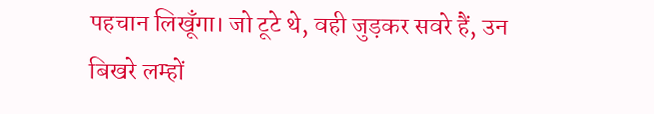पहचान लिखूँगा। जो टूटे थे, वही जुड़कर सवरे हैं, उन बिखरे लम्हों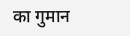का गुमान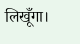लिखूँगा।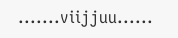.......viijjuu......